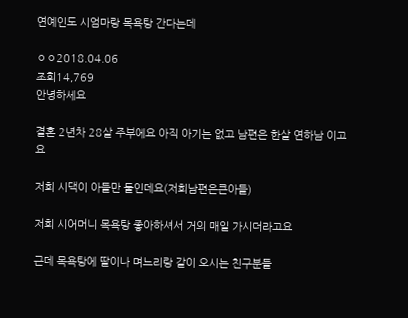연예인도 시엄마랑 목욕탕 간다는데

ㅇㅇ2018.04.06
조회14,769
안녕하세요

결혼 2년차 28살 주부에요 아직 아기는 없고 남편은 한살 연하남 이고요

저희 시댁이 아들만 둘인데요(저희남편은큰아들)

저희 시어머니 목욕탕 좋아하셔서 거의 매일 가시더라고요

근데 목욕탕에 딸이나 며느리랑 같이 오시는 친구분들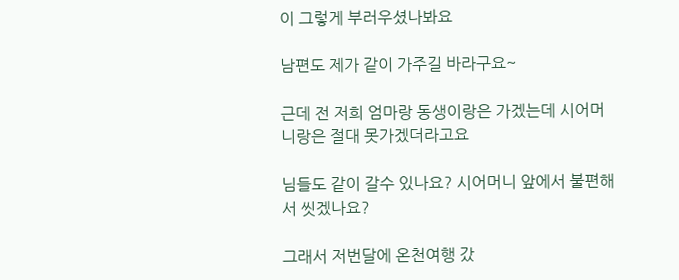이 그렇게 부러우셨나봐요

남편도 제가 같이 가주길 바라구요~

근데 전 저희 엄마랑 동생이랑은 가겠는데 시어머니랑은 절대 못가겠더라고요

님들도 같이 갈수 있나요? 시어머니 앞에서 불편해서 씻겠나요?

그래서 저번달에 온천여행 갔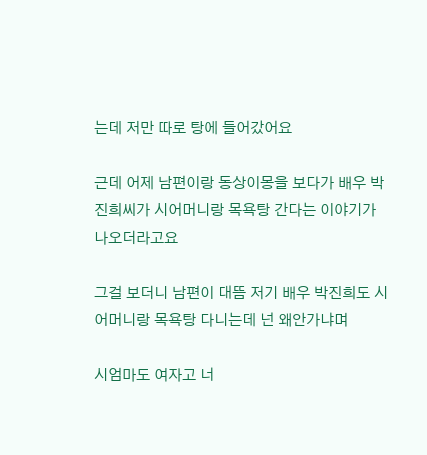는데 저만 따로 탕에 들어갔어요

근데 어제 남편이랑 동상이몽을 보다가 배우 박진희씨가 시어머니랑 목욕탕 간다는 이야기가 나오더라고요

그걸 보더니 남편이 대뜸 저기 배우 박진희도 시어머니랑 목욕탕 다니는데 넌 왜안가냐며

시엄마도 여자고 너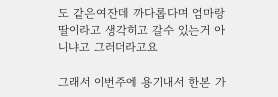도 같은여잔데 까다롭다며 엄마랑 딸이라고 생각히고 갈수 있는거 아니냐고 그러더라고요

그래서 이번주에 용기내서 한본 가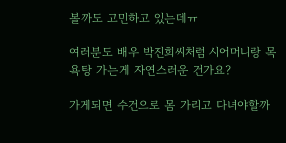볼까도 고민하고 있는데ㅠ

여러분도 배우 박진희씨처럼 시어머니랑 목욕탕 가는게 자연스러운 건가요?

가게되면 수건으로 몸 가리고 다녀야할까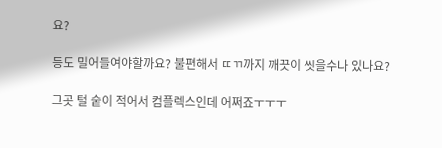요?

등도 밀어들여야할까요? 불편해서 ㄸㄲ까지 깨끗이 씻을수나 있나요?

그곳 털 숱이 적어서 컴플렉스인데 어쩌죠ㅜㅜㅜ